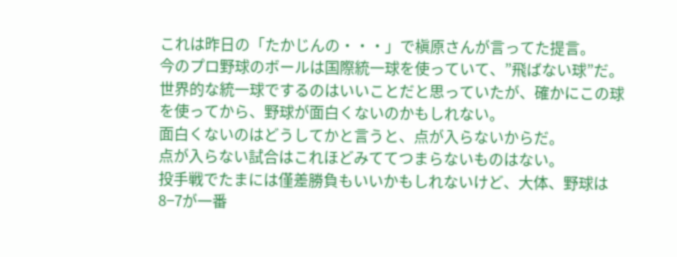これは昨日の「たかじんの・・・」で槇原さんが言ってた提言。
今のプロ野球のボールは国際統一球を使っていて、”飛ばない球”だ。
世界的な統一球でするのはいいことだと思っていたが、確かにこの球を使ってから、野球が面白くないのかもしれない。
面白くないのはどうしてかと言うと、点が入らないからだ。
点が入らない試合はこれほどみててつまらないものはない。
投手戦でたまには僅差勝負もいいかもしれないけど、大体、野球は8−7が一番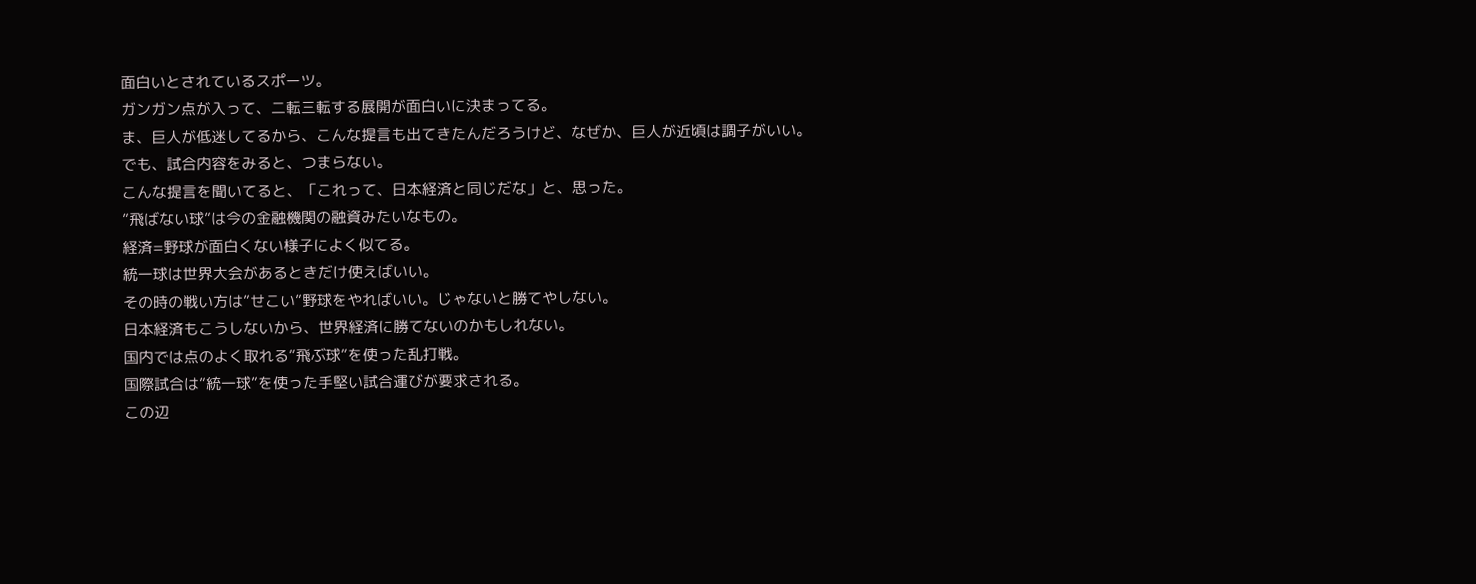面白いとされているスポーツ。
ガンガン点が入って、二転三転する展開が面白いに決まってる。
ま、巨人が低迷してるから、こんな提言も出てきたんだろうけど、なぜか、巨人が近頃は調子がいい。
でも、試合内容をみると、つまらない。
こんな提言を聞いてると、「これって、日本経済と同じだな」と、思った。
”飛ばない球”は今の金融機関の融資みたいなもの。
経済=野球が面白くない様子によく似てる。
統一球は世界大会があるときだけ使えばいい。
その時の戦い方は”せこい”野球をやればいい。じゃないと勝てやしない。
日本経済もこうしないから、世界経済に勝てないのかもしれない。
国内では点のよく取れる”飛ぶ球”を使った乱打戦。
国際試合は”統一球”を使った手堅い試合運びが要求される。
この辺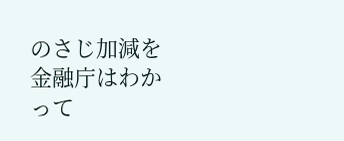のさじ加減を金融庁はわかって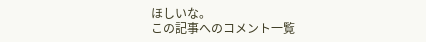ほしいな。
この記事へのコメント一覧